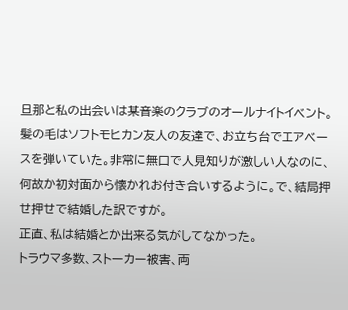旦那と私の出会いは某音楽のクラブのオールナイトイベント。髪の毛はソフトモヒカン友人の友達で、お立ち台でエアベースを弾いていた。非常に無口で人見知りが激しい人なのに、何故か初対面から懐かれお付き合いするように。で、結局押せ押せで結婚した訳ですが。
正直、私は結婚とか出来る気がしてなかった。
トラウマ多数、ストーカー被害、両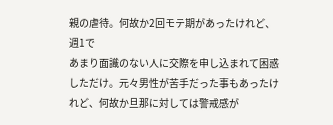親の虐待。何故か2回モテ期があったけれど、週1で
あまり面識のない人に交際を申し込まれて困惑しただけ。元々男性が苦手だった事もあったけれど、何故か旦那に対しては警戒感が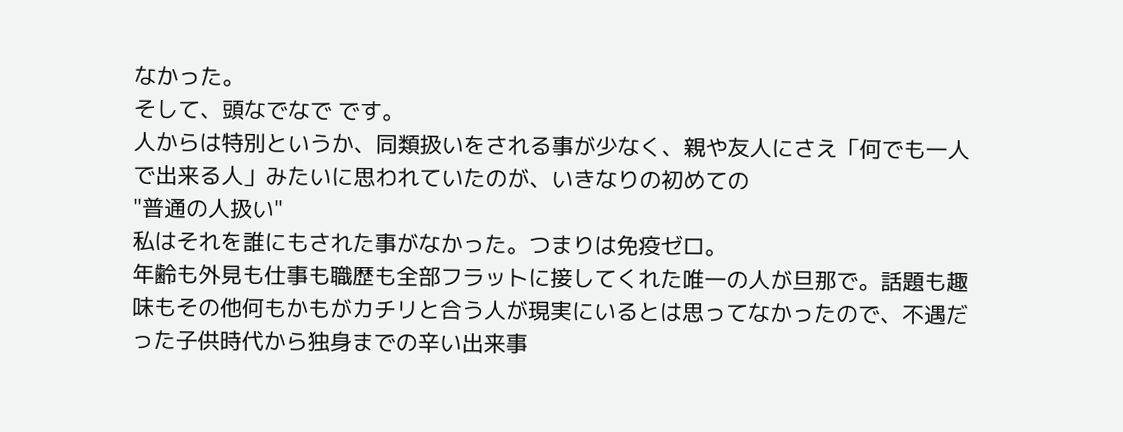なかった。
そして、頭なでなで です。
人からは特別というか、同類扱いをされる事が少なく、親や友人にさえ「何でも一人で出来る人」みたいに思われていたのが、いきなりの初めての
"普通の人扱い"
私はそれを誰にもされた事がなかった。つまりは免疫ゼロ。
年齢も外見も仕事も職歴も全部フラットに接してくれた唯一の人が旦那で。話題も趣味もその他何もかもがカチリと合う人が現実にいるとは思ってなかったので、不遇だった子供時代から独身までの辛い出来事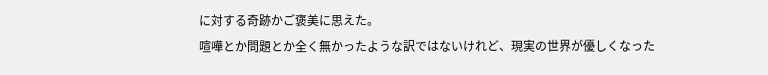に対する奇跡かご褒美に思えた。
喧嘩とか問題とか全く無かったような訳ではないけれど、現実の世界が優しくなった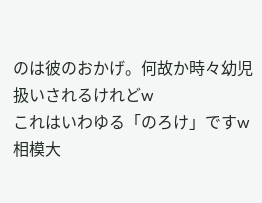のは彼のおかげ。何故か時々幼児扱いされるけれどw
これはいわゆる「のろけ」ですw
相模大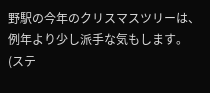野駅の今年のクリスマスツリーは、例年より少し派手な気もします。
(ステ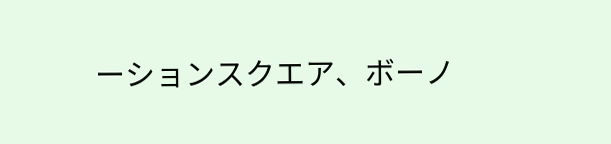ーションスクエア、ボーノ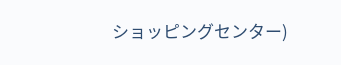ショッピングセンター)